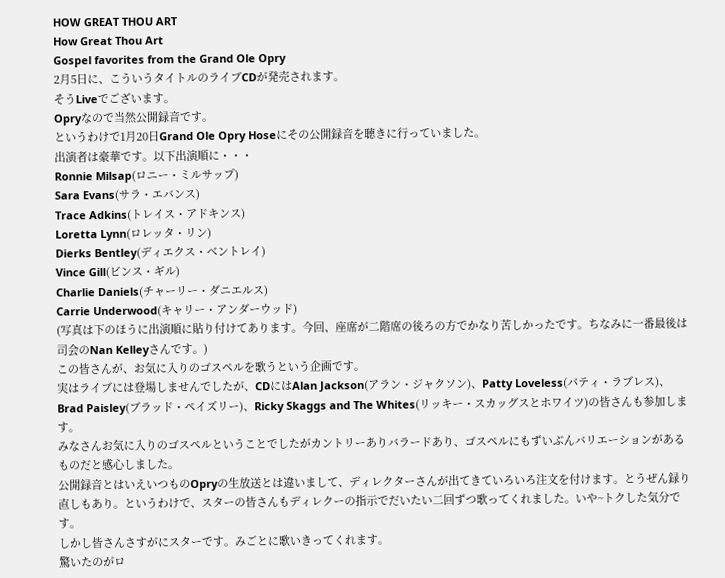HOW GREAT THOU ART
How Great Thou Art
Gospel favorites from the Grand Ole Opry
2月5日に、こういうタイトルのライブCDが発売されます。
そうLiveでございます。
Opryなので当然公開録音です。
というわけで1月20日Grand Ole Opry Hoseにその公開録音を聴きに行っていました。
出演者は豪華です。以下出演順に・・・
Ronnie Milsap(ロニー・ミルサップ)
Sara Evans(サラ・エバンス)
Trace Adkins(トレイス・アドキンス)
Loretta Lynn(ロレッタ・リン)
Dierks Bentley(ディエクス・ベントレイ)
Vince Gill(ビンス・ギル)
Charlie Daniels(チャーリー・ダニエルス)
Carrie Underwood(キャリー・アンダーウッド)
(写真は下のほうに出演順に貼り付けてあります。今回、座席が二階席の後ろの方でかなり苦しかったです。ちなみに一番最後は司会のNan Kelleyさんです。)
この皆さんが、お気に入りのゴスペルを歌うという企画です。
実はライブには登場しませんでしたが、CDにはAlan Jackson(アラン・ジャクソン)、Patty Loveless(パティ・ラブレス)、Brad Paisley(ブラッド・ペイズリー)、Ricky Skaggs and The Whites(リッキー・スカッグスとホワイツ)の皆さんも参加します。
みなさんお気に入りのゴスペルということでしたがカントリーありバラードあり、ゴスペルにもずいぶんバリエーションがあるものだと感心しました。
公開録音とはいえいつものOpryの生放送とは違いまして、ディレクターさんが出てきていろいろ注文を付けます。とうぜん録り直しもあり。というわけで、スターの皆さんもディレクーの指示でだいたい二回ずつ歌ってくれました。いや~トクした気分です。
しかし皆さんさすがにスターです。みごとに歌いきってくれます。
驚いたのがロ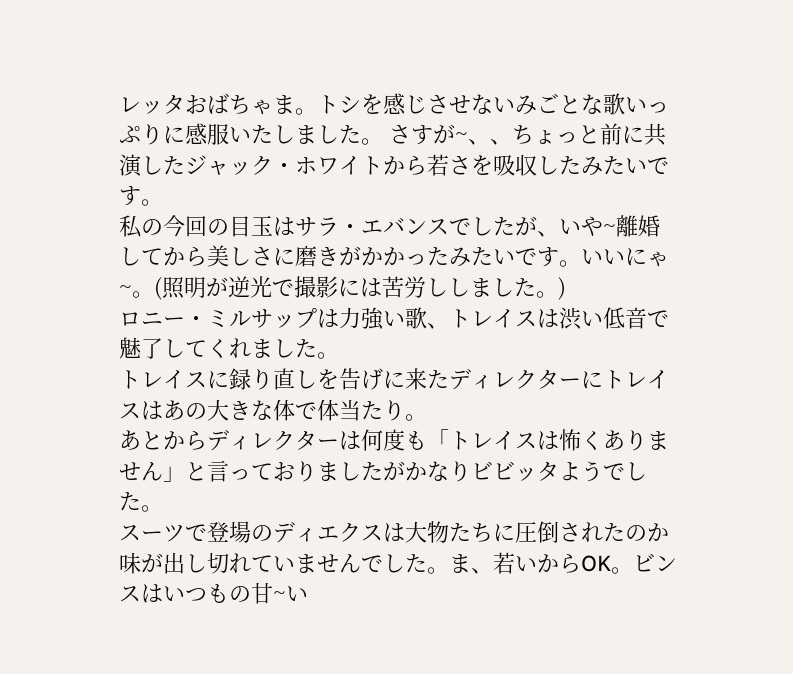レッタおばちゃま。トシを感じさせないみごとな歌いっぷりに感服いたしました。 さすが~、、ちょっと前に共演したジャック・ホワイトから若さを吸収したみたいです。
私の今回の目玉はサラ・エバンスでしたが、いや~離婚してから美しさに磨きがかかったみたいです。いいにゃ~。(照明が逆光で撮影には苦労ししました。)
ロニー・ミルサップは力強い歌、トレイスは渋い低音で魅了してくれました。
トレイスに録り直しを告げに来たディレクターにトレイスはあの大きな体で体当たり。
あとからディレクターは何度も「トレイスは怖くありません」と言っておりましたがかなりビビッタようでした。
スーツで登場のディエクスは大物たちに圧倒されたのか味が出し切れていませんでした。ま、若いからOK。ビンスはいつもの甘~い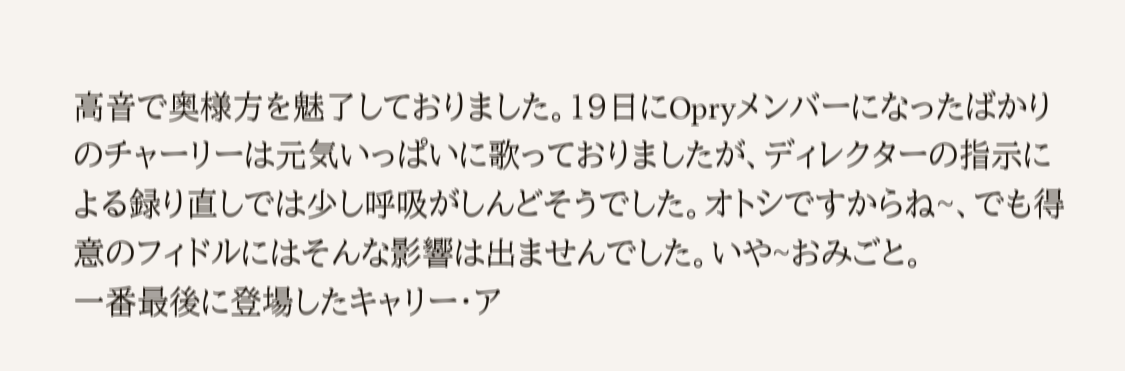高音で奥様方を魅了しておりました。19日にOpryメンバーになったばかりのチャーリーは元気いっぱいに歌っておりましたが、ディレクターの指示による録り直しでは少し呼吸がしんどそうでした。オトシですからね~、でも得意のフィドルにはそんな影響は出ませんでした。いや~おみごと。
一番最後に登場したキャリー・ア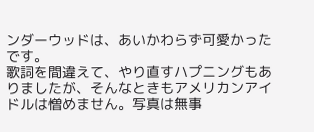ンダーウッドは、あいかわらず可愛かったです。
歌詞を間違えて、やり直すハプニングもありましたが、そんなときもアメリカンアイドルは憎めません。写真は無事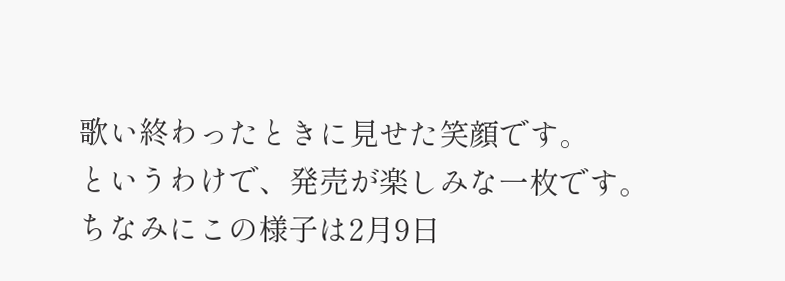歌い終わったときに見せた笑顔です。
というわけで、発売が楽しみな一枚です。
ちなみにこの様子は2月9日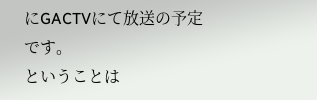にGACTVにて放送の予定です。
ということは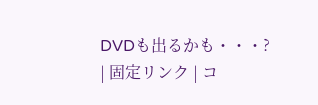DVDも出るかも・・・?
| 固定リンク | コ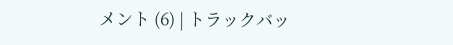メント (6) | トラックバッ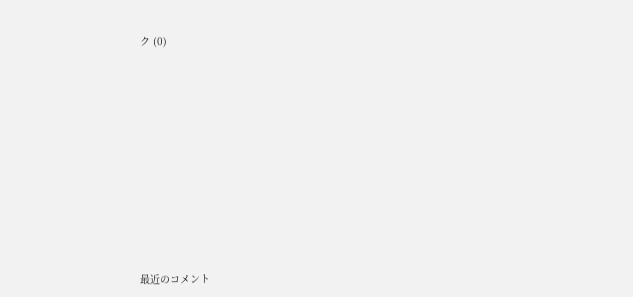ク (0)
















最近のコメント